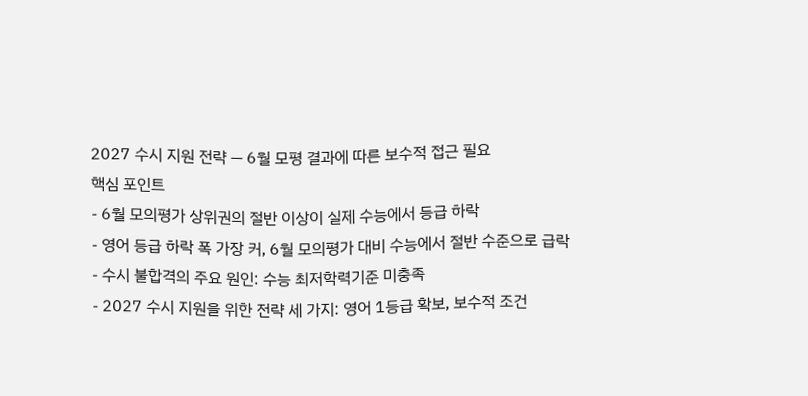2027 수시 지원 전략 — 6월 모평 결과에 따른 보수적 접근 필요
핵심 포인트
- 6월 모의평가 상위권의 절반 이상이 실제 수능에서 등급 하락
- 영어 등급 하락 폭 가장 커, 6월 모의평가 대비 수능에서 절반 수준으로 급락
- 수시 불합격의 주요 원인: 수능 최저학력기준 미충족
- 2027 수시 지원을 위한 전략 세 가지: 영어 1등급 확보, 보수적 조건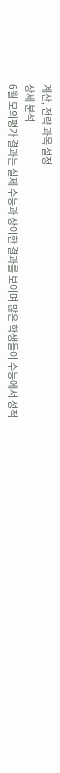계산, 전략 과목 설정
상세 분석
6월 모의평가 결과는 실제 수능과 상이한 결과를 보이며 많은 학생들이 수능에서 성적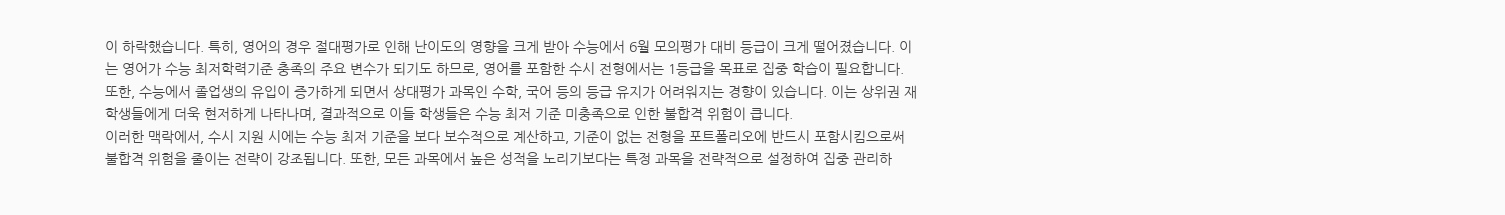이 하락했습니다. 특히, 영어의 경우 절대평가로 인해 난이도의 영향을 크게 받아 수능에서 6월 모의평가 대비 등급이 크게 떨어졌습니다. 이는 영어가 수능 최저학력기준 충족의 주요 변수가 되기도 하므로, 영어를 포함한 수시 전형에서는 1등급을 목표로 집중 학습이 필요합니다.
또한, 수능에서 졸업생의 유입이 증가하게 되면서 상대평가 과목인 수학, 국어 등의 등급 유지가 어려워지는 경향이 있습니다. 이는 상위권 재학생들에게 더욱 현저하게 나타나며, 결과적으로 이들 학생들은 수능 최저 기준 미충족으로 인한 불합격 위험이 큽니다.
이러한 맥락에서, 수시 지원 시에는 수능 최저 기준을 보다 보수적으로 계산하고, 기준이 없는 전형을 포트폴리오에 반드시 포함시킴으로써 불합격 위험을 줄이는 전략이 강조됩니다. 또한, 모든 과목에서 높은 성적을 노리기보다는 특정 과목을 전략적으로 설정하여 집중 관리하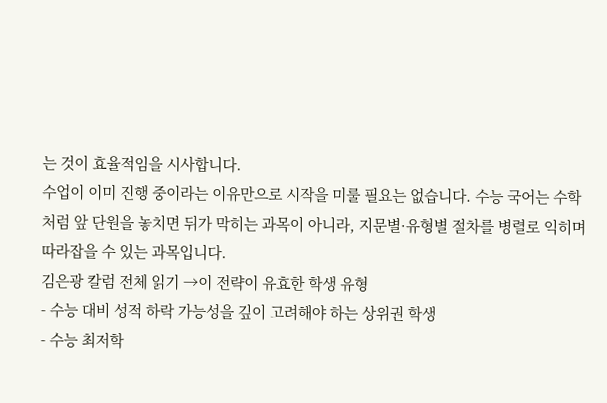는 것이 효율적임을 시사합니다.
수업이 이미 진행 중이라는 이유만으로 시작을 미룰 필요는 없습니다. 수능 국어는 수학처럼 앞 단원을 놓치면 뒤가 막히는 과목이 아니라, 지문별·유형별 절차를 병렬로 익히며 따라잡을 수 있는 과목입니다.
김은광 칼럼 전체 읽기 →이 전략이 유효한 학생 유형
- 수능 대비 성적 하락 가능성을 깊이 고려해야 하는 상위권 학생
- 수능 최저학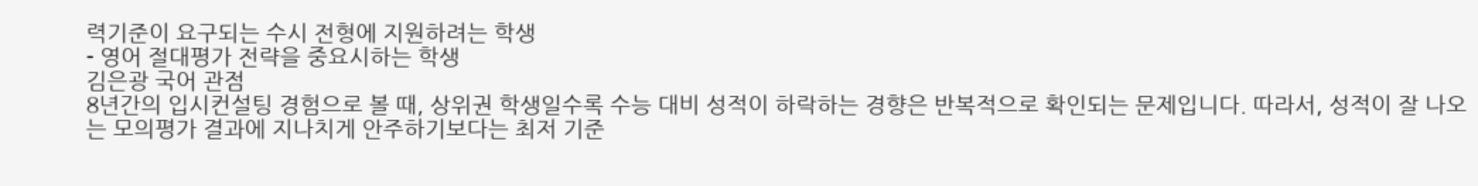력기준이 요구되는 수시 전형에 지원하려는 학생
- 영어 절대평가 전략을 중요시하는 학생
김은광 국어 관점
8년간의 입시컨설팅 경험으로 볼 때, 상위권 학생일수록 수능 대비 성적이 하락하는 경향은 반복적으로 확인되는 문제입니다. 따라서, 성적이 잘 나오는 모의평가 결과에 지나치게 안주하기보다는 최저 기준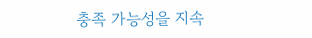충족 가능성을 지속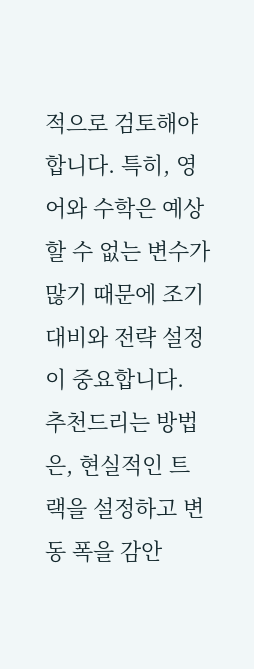적으로 검토해야 합니다. 특히, 영어와 수학은 예상할 수 없는 변수가 많기 때문에 조기 대비와 전략 설정이 중요합니다. 추천드리는 방법은, 현실적인 트랙을 설정하고 변동 폭을 감안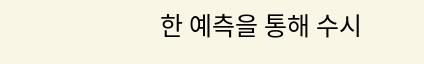한 예측을 통해 수시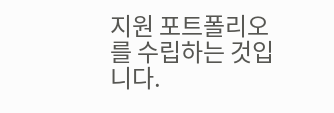지원 포트폴리오를 수립하는 것입니다.